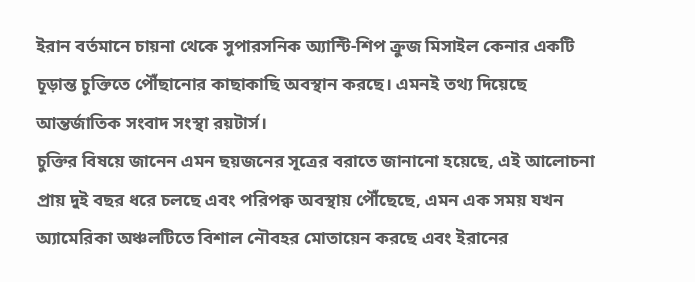ইরান বর্তমানে চায়না থেকে সুপারসনিক অ্যান্টি-শিপ ক্রুজ মিসাইল কেনার একটি চূড়ান্ত চুক্তিতে পৌঁছানোর কাছাকাছি অবস্থান করছে। এমনই তথ্য দিয়েছে আন্তর্জাতিক সংবাদ সংস্থা রয়টার্স।
চুক্তির বিষয়ে জানেন এমন ছয়জনের সূত্রের বরাতে জানানো হয়েছে, এই আলোচনা প্রায় দুই বছর ধরে চলছে এবং পরিপক্ব অবস্থায় পৌঁছেছে, এমন এক সময় যখন অ্যামেরিকা অঞ্চলটিতে বিশাল নৌবহর মোতায়েন করছে এবং ইরানের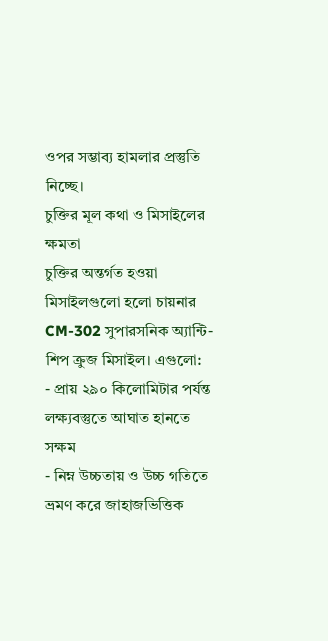ওপর সম্ভাব্য হামলার প্রস্তুতি নিচ্ছে।
চুক্তির মূল কথা ও মিসাইলের ক্ষমতা
চুক্তির অন্তর্গত হওয়া মিসাইলগুলো হলো চায়নার CM-302 সুপারসনিক অ্যান্টি-শিপ ক্রুজ মিসাইল। এগুলো:
- প্রায় ২৯০ কিলোমিটার পর্যন্ত লক্ষ্যবস্তুতে আঘাত হানতে সক্ষম
- নিম্ন উচ্চতায় ও উচ্চ গতিতে ভ্রমণ করে জাহাজভিত্তিক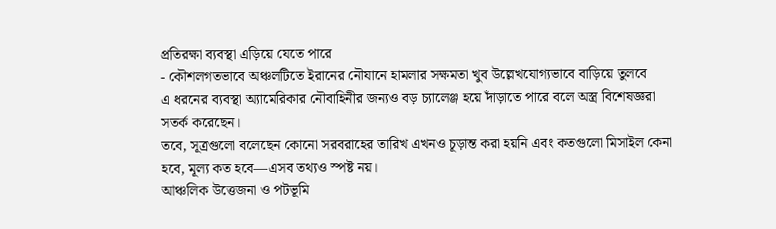প্রতিরক্ষা ব্যবস্থা এড়িয়ে যেতে পারে
- কৌশলগতভাবে অঞ্চলটিতে ইরানের নৌযানে হামলার সক্ষমতা খুব উল্লেখযোগ্যভাবে বাড়িয়ে তুলবে
এ ধরনের ব্যবস্থা অ্যামেরিকার নৌবাহিনীর জন্যও বড় চ্যালেঞ্জ হয়ে দাঁড়াতে পারে বলে অস্ত্র বিশেষজ্ঞরা সতর্ক করেছেন।
তবে, সূত্রগুলো বলেছেন কোনো সরবরাহের তারিখ এখনও চূড়ান্ত করা হয়নি এবং কতগুলো মিসাইল কেনা হবে, মূল্য কত হবে—এসব তথ্যও স্পষ্ট নয়।
আঞ্চলিক উত্তেজনা ও পটভূমি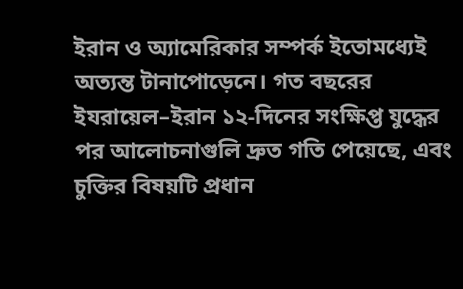ইরান ও অ্যামেরিকার সম্পর্ক ইতোমধ্যেই অত্যন্ত টানাপোড়েনে। গত বছরের ইযরায়েল–ইরান ১২-দিনের সংক্ষিপ্ত যুদ্ধের পর আলোচনাগুলি দ্রুত গতি পেয়েছে, এবং চুক্তির বিষয়টি প্রধান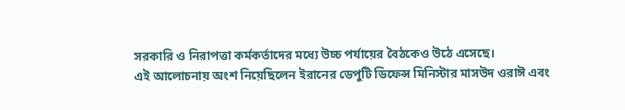সরকারি ও নিরাপত্তা কর্মকর্তাদের মধ্যে উচ্চ পর্যায়ের বৈঠকেও উঠে এসেছে।
এই আলোচনায় অংশ নিয়েছিলেন ইরানের ডেপুটি ডিফেন্স মিনিস্টার মাসউদ ওরাঈ এবং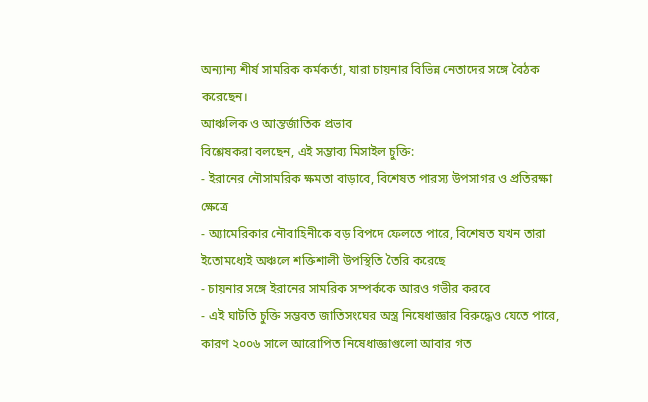অন্যান্য শীর্ষ সামরিক কর্মকর্তা, যারা চায়নার বিভিন্ন নেতাদের সঙ্গে বৈঠক করেছেন।
আঞ্চলিক ও আন্তর্জাতিক প্রভাব
বিশ্লেষকরা বলছেন, এই সম্ভাব্য মিসাইল চুক্তি:
- ইরানের নৌসামরিক ক্ষমতা বাড়াবে, বিশেষত পারস্য উপসাগর ও প্রতিরক্ষা ক্ষেত্রে
- অ্যামেরিকার নৌবাহিনীকে বড় বিপদে ফেলতে পারে, বিশেষত যখন তারা ইতোমধ্যেই অঞ্চলে শক্তিশালী উপস্থিতি তৈরি করেছে
- চায়নার সঙ্গে ইরানের সামরিক সম্পর্ককে আরও গভীর করবে
- এই ঘাটতি চুক্তি সম্ভবত জাতিসংঘের অস্ত্র নিষেধাজ্ঞার বিরুদ্ধেও যেতে পারে, কারণ ২০০৬ সালে আরোপিত নিষেধাজ্ঞাগুলো আবার গত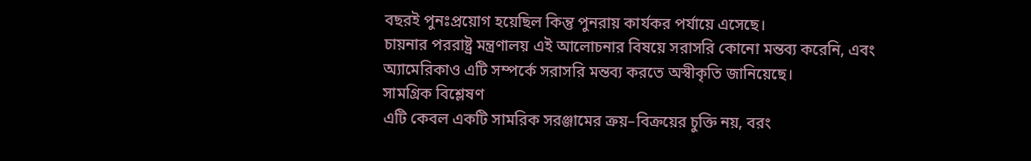বছরই পুনঃপ্রয়োগ হয়েছিল কিন্তু পুনরায় কার্যকর পর্যায়ে এসেছে।
চায়নার পররাষ্ট্র মন্ত্রণালয় এই আলোচনার বিষয়ে সরাসরি কোনো মন্তব্য করেনি, এবং অ্যামেরিকাও এটি সম্পর্কে সরাসরি মন্তব্য করতে অস্বীকৃতি জানিয়েছে।
সামগ্রিক বিশ্লেষণ
এটি কেবল একটি সামরিক সরঞ্জামের ক্রয়–বিক্রয়ের চুক্তি নয়, বরং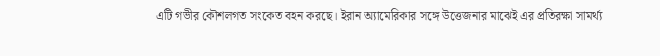এটি গভীর কৌশলগত সংকেত বহন করছে। ইরান অ্যামেরিকার সঙ্গে উত্তেজনার মাঝেই এর প্রতিরক্ষা সামর্থ্য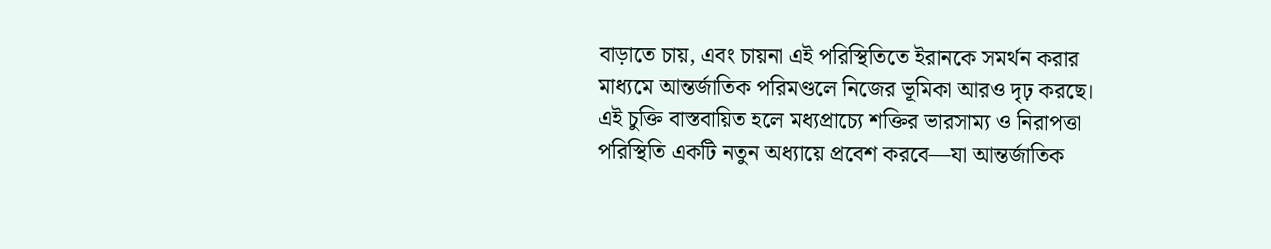বাড়াতে চায়, এবং চায়না এই পরিস্থিতিতে ইরানকে সমর্থন করার মাধ্যমে আন্তর্জাতিক পরিমণ্ডলে নিজের ভূমিকা আরও দৃঢ় করছে।
এই চুক্তি বাস্তবায়িত হলে মধ্যপ্রাচ্যে শক্তির ভারসাম্য ও নিরাপত্তা পরিস্থিতি একটি নতুন অধ্যায়ে প্রবেশ করবে—যা আন্তর্জাতিক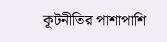কূটনীতির পাশাপাশি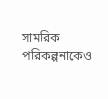সামরিক পরিকল্পনাকেও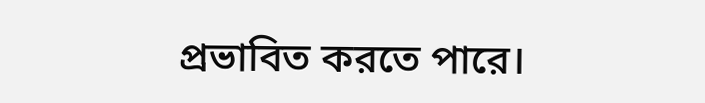প্রভাবিত করতে পারে।